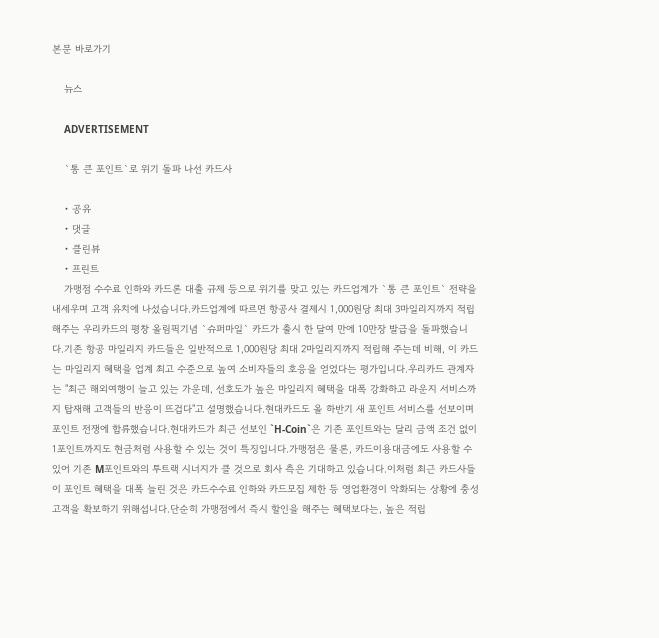본문 바로가기

    뉴스

    ADVERTISEMENT

    `통 큰 포인트`로 위기 돌파 나선 카드사

    • 공유
    • 댓글
    • 클린뷰
    • 프린트
    가맹점 수수료 인하와 카드론 대출 규제 등으로 위기를 맞고 있는 카드업계가 `통 큰 포인트` 전략을 내세우며 고객 유치에 나섰습니다.카드업계에 따르면 항공사 결제시 1,000원당 최대 3마일리지까지 적립해주는 우리카드의 평창 올림픽기념 `슈퍼마일` 카드가 출시 한 달여 만에 10만장 발급을 돌파했습니다.기존 항공 마일리지 카드들은 일반적으로 1,000원당 최대 2마일리지까지 적립해 주는데 비해, 이 카드는 마일리지 혜택을 업계 최고 수준으로 높여 소비자들의 호응을 얻었다는 평가입니다.우리카드 관계자는 "최근 해외여행이 늘고 있는 가운데, 선호도가 높은 마일리지 혜택을 대폭 강화하고 라운지 서비스까지 탑재해 고객들의 반응이 뜨겁다"고 설명했습니다.현대카드도 올 하반기 새 포인트 서비스를 선보이며 포인트 전쟁에 합류했습니다.현대카드가 최근 선보인 `H-Coin`은 기존 포인트와는 달리 금액 조건 없이 1포인트까지도 현금처럼 사용할 수 있는 것이 특징입니다.가맹점은 물론, 카드이용대금에도 사용할 수 있어 기존 M포인트와의 투트랙 시너지가 클 것으로 회사 측은 기대하고 있습니다.이처럼 최근 카드사들이 포인트 혜택을 대폭 늘린 것은 카드수수료 인하와 카드모집 제한 등 영업환경이 악화되는 상황에 충성고객을 확보하기 위해섭니다.단순히 가맹점에서 즉시 할인을 해주는 혜택보다는, 높은 적립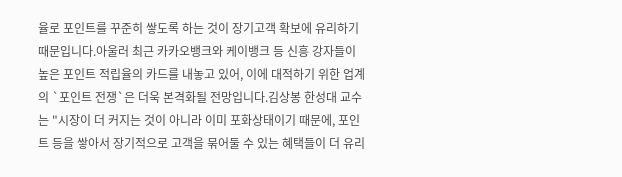율로 포인트를 꾸준히 쌓도록 하는 것이 장기고객 확보에 유리하기 때문입니다.아울러 최근 카카오뱅크와 케이뱅크 등 신흥 강자들이 높은 포인트 적립율의 카드를 내놓고 있어, 이에 대적하기 위한 업계의 `포인트 전쟁`은 더욱 본격화될 전망입니다.김상봉 한성대 교수는 "시장이 더 커지는 것이 아니라 이미 포화상태이기 때문에, 포인트 등을 쌓아서 장기적으로 고객을 묶어둘 수 있는 혜택들이 더 유리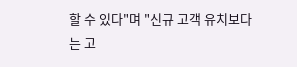할 수 있다"며 "신규 고객 유치보다는 고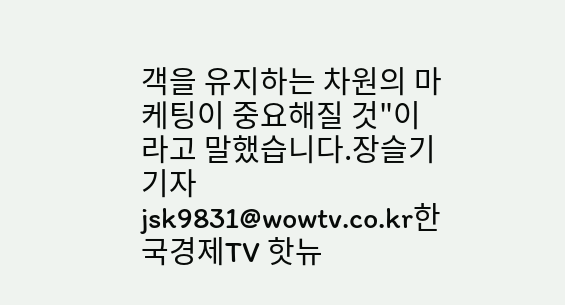객을 유지하는 차원의 마케팅이 중요해질 것"이라고 말했습니다.장슬기기자 jsk9831@wowtv.co.kr한국경제TV 핫뉴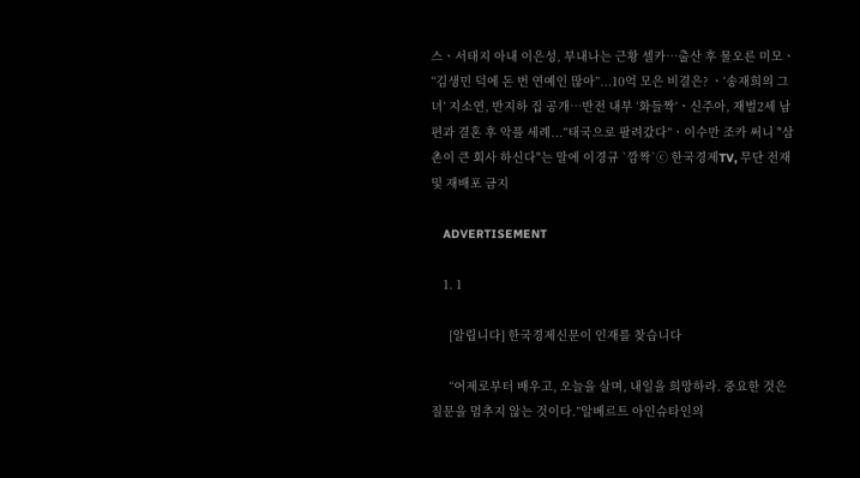스ㆍ서태지 아내 이은성, 부내나는 근황 셀카…출산 후 물오른 미모ㆍ“김생민 덕에 돈 번 연예인 많아”...10억 모은 비결은? ㆍ‘송재희의 그녀’ 지소연, 반지하 집 공개…반전 내부 ‘화들짝’ㆍ신주아, 재벌2세 남편과 결혼 후 악플 세례...“태국으로 팔려갔다”ㆍ이수만 조카 써니 "삼촌이 큰 회사 하신다"는 말에 이경규 `깜짝`ⓒ 한국경제TV, 무단 전재 및 재배포 금지

    ADVERTISEMENT

    1. 1

      [알립니다] 한국경제신문이 인재를 찾습니다

      “어제로부터 배우고, 오늘을 살며, 내일을 희망하라. 중요한 것은 질문을 멈추지 않는 것이다.”알베르트 아인슈타인의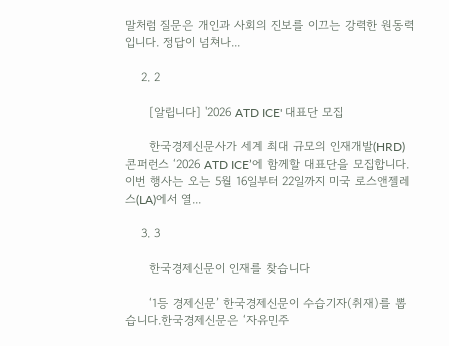말처럼 질문은 개인과 사회의 진보를 이끄는 강력한 원동력입니다. 정답이 넘쳐나...

    2. 2

      [알립니다] '2026 ATD ICE' 대표단 모집

      한국경제신문사가 세계 최대 규모의 인재개발(HRD) 콘퍼런스 ‘2026 ATD ICE’에 함께할 대표단을 모집합니다. 이번 행사는 오는 5월 16일부터 22일까지 미국 로스앤젤레스(LA)에서 열...

    3. 3

      한국경제신문이 인재를 찾습니다

      ‘1등 경제신문’ 한국경제신문이 수습기자(취재)를 뽑습니다.한국경제신문은 ‘자유민주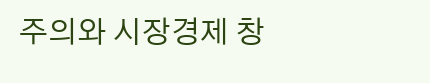주의와 시장경제 창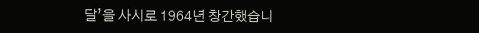달’을 사시로 1964년 창간했습니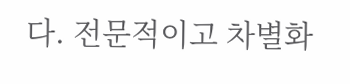다. 전문적이고 차별화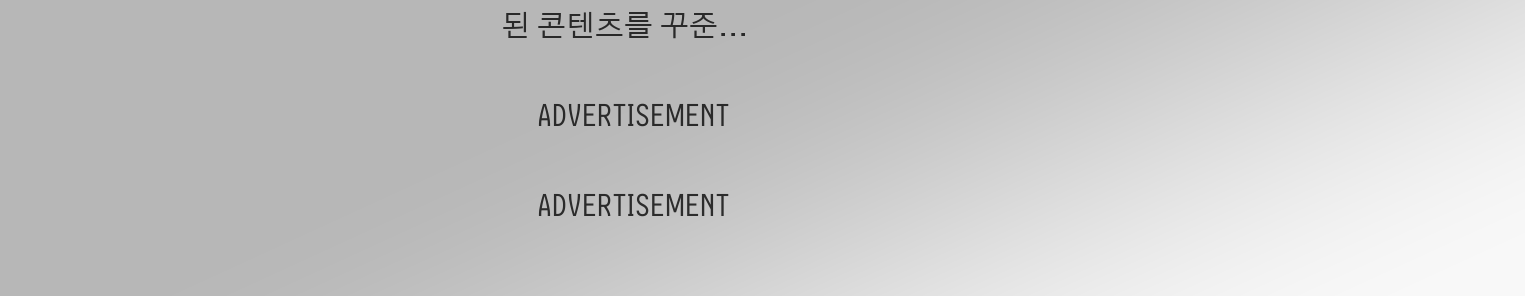된 콘텐츠를 꾸준...

    ADVERTISEMENT

    ADVERTISEMENT